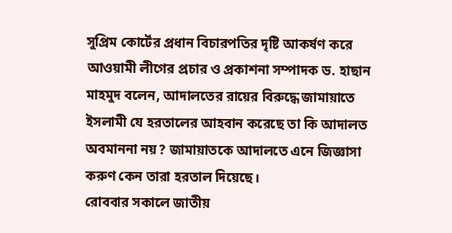সুপ্রিম কোর্টের প্রধান বিচারপতির দৃষ্টি আকর্ষণ করে আওয়ামী লীগের প্রচার ও প্রকাশনা সম্পাদক ড. হাছান মাহমুদ বলেন, আদালতের রায়ের বিরুদ্ধে জামায়াতে ইসলামী যে হরতালের আহবান করেছে তা কি আদালত অবমাননা নয়? জামায়াতকে আদালতে এনে জিজ্ঞাসা করুণ কেন তারা হরতাল দিয়েছে।
রোববার সকালে জাতীয়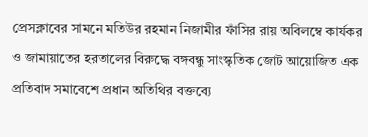প্রেসক্লাবের সামনে মতিউর রহমান নিজামীর ফাঁসির রায় অবিলম্বে কার্যকর ও জামায়াতের হরতালের বিরুদ্ধে বঙ্গবন্ধু সাংস্কৃতিক জোট আয়োজিত এক প্রতিবাদ সমাবেশে প্রধান অতিথির বক্তব্যে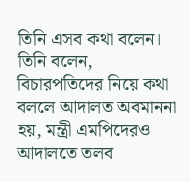তিনি এসব কথা বলেন।
তিনি বলেন, বিচারপতিদের নিয়ে কথা বললে আদালত অবমাননা হয়, মন্ত্রী এমপিদেরও আদালতে তলব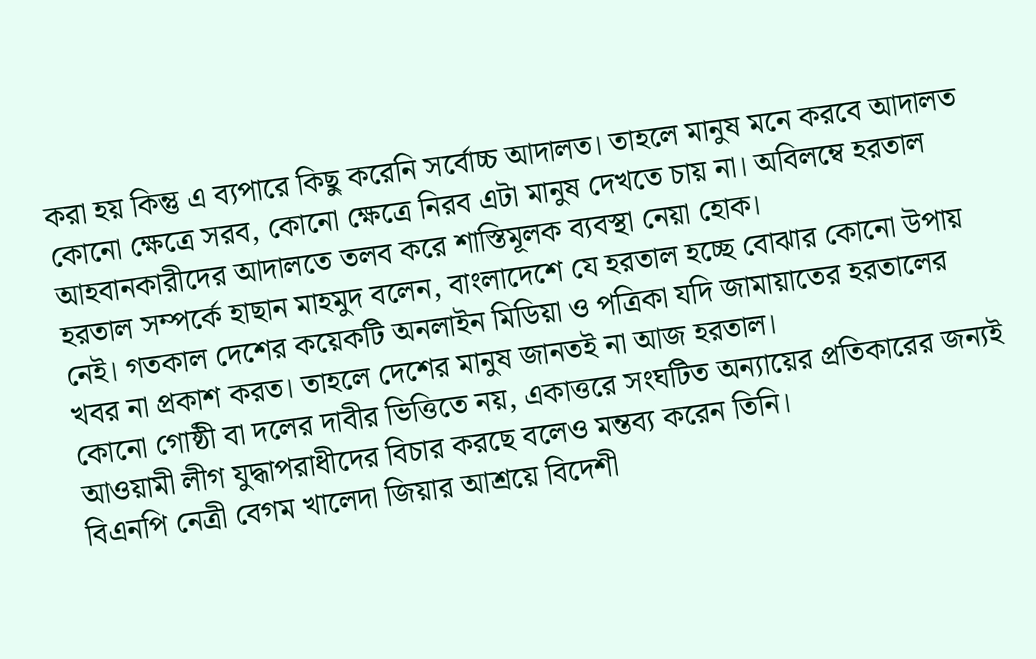করা হয় কিন্তু এ ব্যপারে কিছু করেনি সর্বোচ্চ আদালত। তাহলে মানুষ মনে করবে আদালত কোনো ক্ষেত্রে সরব, কোনো ক্ষেত্রে নিরব এটা মানুষ দেখতে চায় না। অবিলম্বে হরতাল আহবানকারীদের আদালতে তলব করে শাস্তিমূলক ব্যবস্থা নেয়া হোক।
হরতাল সম্পর্কে হাছান মাহমুদ বলেন, বাংলাদেশে যে হরতাল হচ্ছে বোঝার কোনো উপায় নেই। গতকাল দেশের কয়েকটি অনলাইন মিডিয়া ও পত্রিকা যদি জামায়াতের হরতালের খবর না প্রকাশ করত। তাহলে দেশের মানুষ জানতই না আজ হরতাল।
কোনো গোষ্ঠী বা দলের দাবীর ভিত্তিতে নয়, একাত্তরে সংঘটিত অন্যায়ের প্রতিকারের জন্যই আওয়ামী লীগ যুদ্ধাপরাধীদের বিচার করছে বলেও মন্তব্য করেন তিনি।
বিএনপি নেত্রী বেগম খালেদা জিয়ার আশ্রয়ে বিদেশী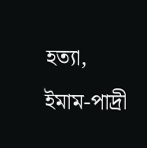হত্যা, ইমাম-পাদ্রী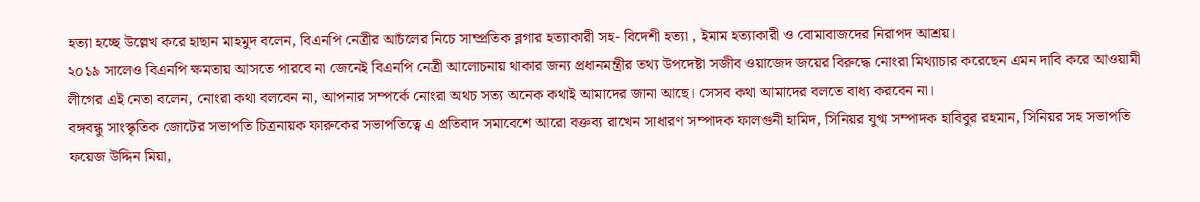হত্যা হচ্ছে উল্লেখ করে হাছান মাহমুদ বলেন, বিএনপি নেত্রীর আচঁলের নিচে সাম্প্রতিক ব্লগার হত্যাকারী সহ- বিদেশী হত্যা , ইমাম হত্যাকারী ও বোমাবাজদের নিরাপদ আশ্রয়।
২০১৯ সালেও বিএনপি ক্ষমতায় আসতে পারবে না জেনেই বিএনপি নেত্রী আলোচনায় থাকার জন্য প্রধানমন্ত্রীর তথ্য উপদেষ্টা সজীব ওয়াজেদ জয়ের বিরুদ্ধে নোংরা মিথ্যাচার করেছেন এমন দাবি করে আওয়ামী লীগের এই নেতা বলেন, নোংরা কথা বলবেন না, আপনার সম্পর্কে নোংরা অথচ সত্য অনেক কথাই আমাদের জানা আছে। সেসব কথা আমাদের বলতে বাধ্য করবেন না।
বঙ্গবন্ধু সাংস্কৃতিক জোটের সভাপতি চিত্রনায়ক ফারুকের সভাপতিত্বে এ প্রতিবাদ সমাবেশে আরো বক্তব্য রাখেন সাধারণ সম্পাদক ফালগুনী হামিদ, সিনিয়র যুগ্ম সম্পাদক হাবিবুর রহমান, সিনিয়র সহ সভাপতি ফয়েজ উদ্দিন মিয়া,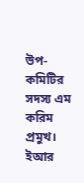উপ-কমিটির সদস্য এম করিম প্রমুখ।
ইআর